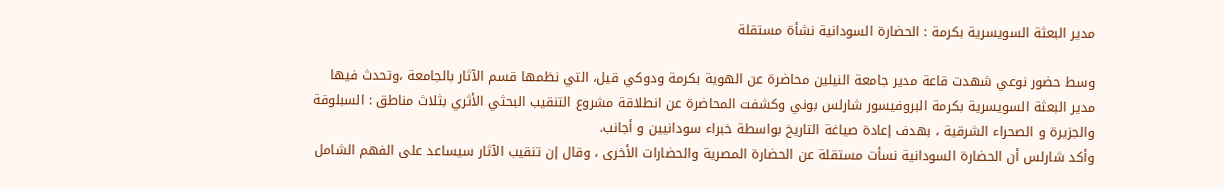مدير البعثة السويسرية بكرمة : الحضارة السودانية نشأة مستقلة

وسط حضور نوعي شهدت قاعة مدير جامعة النيلين محاضرة عن الهوية بكرمة ودوكي قيل، التي نظمها قسم الآثار بالجامعة ،وتحدث فيها مدير البعثة السويسرية بكرمة البروفيسور شارلس بوني وكشفت المحاضرة عن انطلاقة مشروع التنقيب البحثي الأثري بثلاث مناطق : السبلوقة والجزيرة و الصحراء الشرقية ، بهدف إعادة صياغة التاريخ بواسطة خبراء سودانيين و أجانب.
وأكد شارلس أن الحضارة السودانية نسأت مستقلة عن الحضارة المصرية والحضارات الأخرى ، وقال إن تنقيب الآثار سيساعد على الفهم الشامل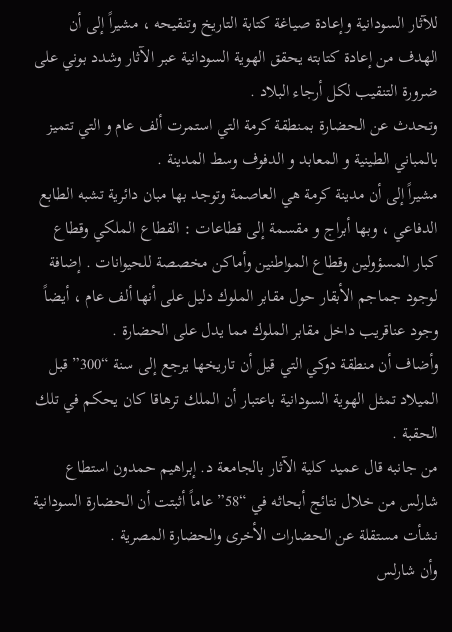للآثار السودانية وإعادة صياغة كتابة التاريخ وتنقيحه ، مشيراً إلى أن الهدف من إعادة كتابته يحقق الهوية السودانية عبر الآثار وشدد بوني على ضرورة التنقيب لكل أرجاء البلاد .
وتحدث عن الحضارة بمنطقة كرمة التي استمرت ألف عام و التي تتميز بالمباني الطينية و المعابد و الدفوف وسط المدينة .
مشيراً إلى أن مدينة كرمة هي العاصمة وتوجد بها مبان دائرية تشبه الطابع الدفاعي ، وبها أبراج و مقسمة إلى قطاعات : القطاع الملكي وقطاع كبار المسؤولين وقطاع المواطنين وأماكن مخصصة للحيوانات . إضافة لوجود جماجم الأبقار حول مقابر الملوك دليل على أنها ألف عام ، أيضاً وجود عناقريب داخل مقابر الملوك مما يدل على الحضارة .
وأضاف أن منطقة دوكي التي قيل أن تاريخها يرجع إلى سنة “300” قبل الميلاد تمثل الهوية السودانية باعتبار أن الملك ترهاقا كان يحكم في تلك الحقبة .
من جانبه قال عميد كلية الآثار بالجامعة د. إبراهيم حمدون استطاع شارلس من خلال نتائج أبحاثه في “58” عاماً أثبتت أن الحضارة السودانية نشأت مستقلة عن الحضارات الأخرى والحضارة المصرية .
وأن شارلس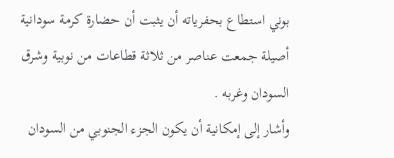بوني استطاع بحفرياته أن يثبت أن حضارة كرمة سودانية أصيلة جمعت عناصر من ثلاثة قطاعات من نوبية وشرق السودان وغربه .
وأشار إلى إمكانية أن يكون الجزء الجنوبي من السودان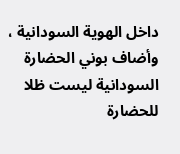داخل الهوية السودانية ، وأضاف بوني الحضارة السودانية ليست ظلا للحضارة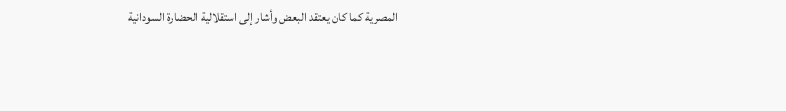المصرية كما كان يعتقد البعض وأشار إلى استقلالية الحضارة السودانية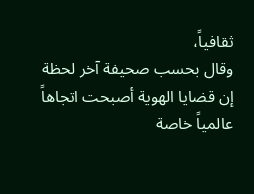ثقافياً،
وقال بحسب صحيفة آخر لحظة إن قضايا الهوية أصبحت اتجاهاً عالمياً خاصة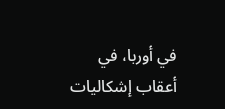في أوربا، في أعقاب إشكاليات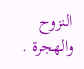النزوح والهجرة .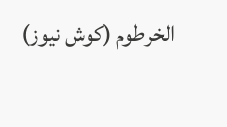الخرطوم (كوش نيوز)